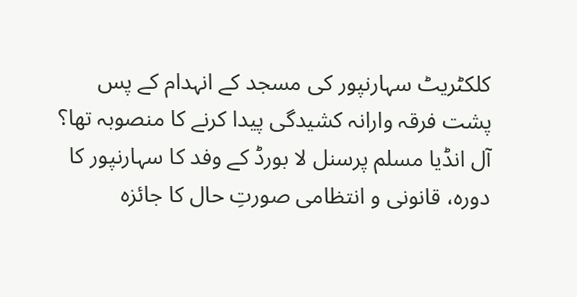کلکٹریٹ سہارنپور کی مسجد کے انہدام کے پس پشت فرقہ وارانہ کشیدگی پیدا کرنے کا منصوبہ تھا؟
آل انڈیا مسلم پرسنل لا بورڈ کے وفد کا سہارنپور کا دورہ، قانونی و انتظامی صورتِ حال کا جائزہ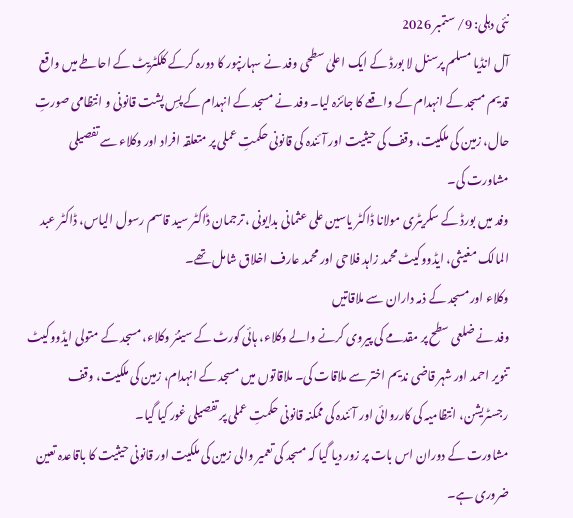نئی دہلی: 9/ ستمبر 2026
آل انڈیا مسلم پرسنل لا بورڈ کے ایک اعلیٰ سطحی وفد نے سہارنپور کا دورہ کرکے کلکٹریٹ کے احاطے میں واقع قدیم مسجد کے انہدام کے واقعے کا جائزہ لیا۔ وفد نے مسجد کے انہدام کے پسِ پشت قانونی و انتظامی صورتِ حال، زمین کی ملکیت، وقف کی حیثیت اور آئندہ کی قانونی حکمتِ عملی پر متعلقہ افراد اور وکلاء سے تفصیلی مشاورت کی۔
وفد میں بورڈ کے سکریٹری مولانا ڈاکٹر یاسین علی عثمانی بدایونی ، ترجمان ڈاکٹر سید قاسم رسول الیاس، ڈاکٹر عبد المالک مغیثی، ایڈووکیٹ محمد زاہد فلاحی اور محمد عارف اخلاق شامل تھے۔
وکلاء اور مسجد کے ذمہ داران سے ملاقاتیں
وفد نے ضلعی سطح پر مقدمے کی پیروی کرنے والے وکلاء، ہائی کورٹ کے سینئر وکلاء، مسجد کے متولی ایڈووکیٹ تنویر احمد اور شہر قاضی ندیم اختر سے ملاقات کی۔ ملاقاتوں میں مسجد کے انہدام، زمین کی ملکیت، وقف رجسٹریشن، انتظامیہ کی کارروائی اور آئندہ کی ممکنہ قانونی حکمتِ عملی پر تفصیلی غور کیا گیا۔
مشاورت کے دوران اس بات پر زور دیا گیا کہ مسجد کی تعمیر والی زمین کی ملکیت اور قانونی حیثیت کا باقاعدہ تعین ضروری ہے۔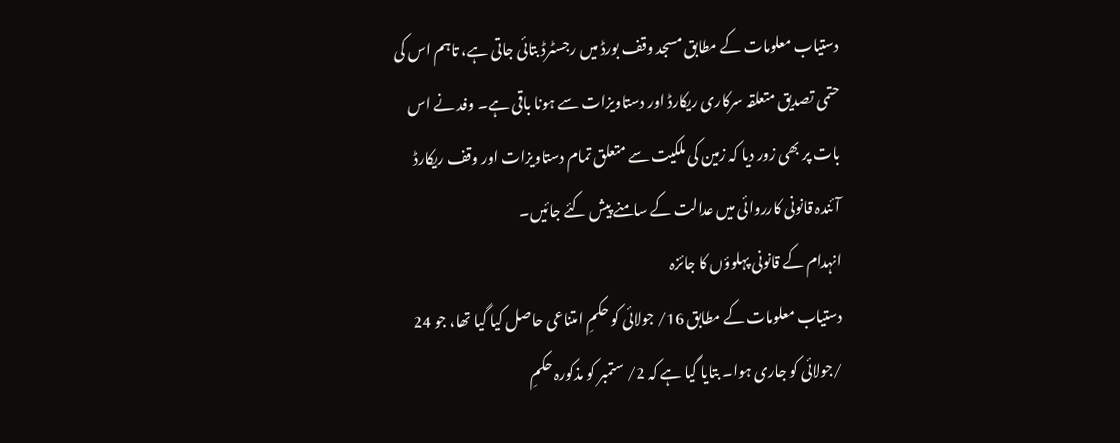دستیاب معلومات کے مطابق مسجد وقف بورڈ میں رجسٹرڈ بتائی جاتی ہے، تاہم اس کی حتمی تصدیق متعلقہ سرکاری ریکارڈ اور دستاویزات سے ہونا باقی ہے۔ وفد نے اس بات پر بھی زور دیا کہ زمین کی ملکیت سے متعلق تمام دستاویزات اور وقف ریکارڈ آئندہ قانونی کارروائی میں عدالت کے سامنے پیش کئے جائیں۔
انہدام کے قانونی پہلوؤں کا جائزہ
دستیاب معلومات کے مطابق 16/ جولائی کو حکمِ امتناعی حاصل کیا گیا تھا، جو 24 /جولائی کو جاری ہوا۔ بتایا گیا ہے کہ 2/ ستمبر کو مذکورہ حکمِ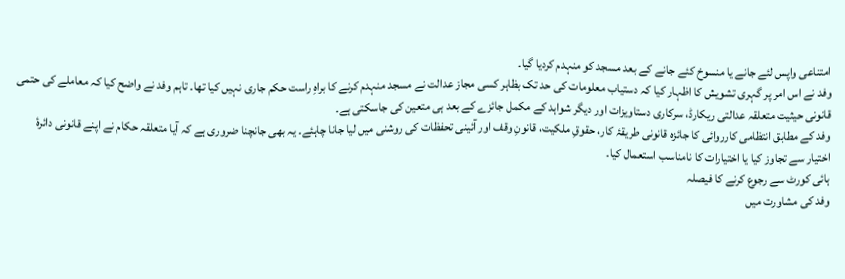امتناعی واپس لئے جانے یا منسوخ کئے جانے کے بعد مسجد کو منہدم کردیا گیا۔
وفد نے اس امر پر گہری تشویش کا اظہار کیا کہ دستیاب معلومات کی حد تک بظاہر کسی مجاز عدالت نے مسجد منہدم کرنے کا براہِ راست حکم جاری نہیں کیا تھا۔ تاہم وفد نے واضح کیا کہ معاملے کی حتمی قانونی حیثیت متعلقہ عدالتی ریکارڈ، سرکاری دستاویزات اور دیگر شواہد کے مکمل جائزے کے بعد ہی متعین کی جاسکتی ہے۔
وفد کے مطابق انتظامی کارروائی کا جائزہ قانونی طریقۂ کار، حقوقِ ملکیت، قانونِ وقف اور آئینی تحفظات کی روشنی میں لیا جانا چاہئے۔ یہ بھی جانچنا ضروری ہے کہ آیا متعلقہ حکام نے اپنے قانونی دائرۂ اختیار سے تجاوز کیا یا اختیارات کا نامناسب استعمال کیا۔
ہائی کورٹ سے رجوع کرنے کا فیصلہ
وفد کی مشاورت میں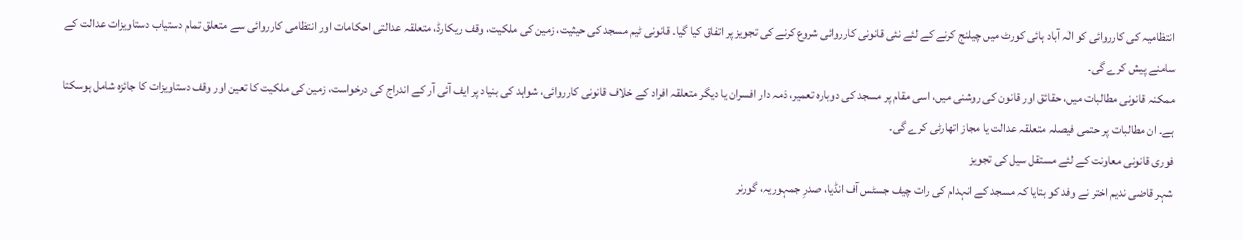انتظامیہ کی کارروائی کو الٰہ آباد ہائی کورٹ میں چیلنج کرنے کے لئے نئی قانونی کارروائی شروع کرنے کی تجویز پر اتفاق کیا گیا۔ قانونی ٹیم مسجد کی حیثیت، زمین کی ملکیت، وقف ریکارڈ، متعلقہ عدالتی احکامات اور انتظامی کارروائی سے متعلق تمام دستیاب دستاویزات عدالت کے سامنے پیش کرے گی۔
ممکنہ قانونی مطالبات میں، حقائق اور قانون کی روشنی میں، اسی مقام پر مسجد کی دوبارہ تعمیر، ذمہ دار افسران یا دیگر متعلقہ افراد کے خلاف قانونی کارروائی، شواہد کی بنیاد پر ایف آئی آر کے اندراج کی درخواست، زمین کی ملکیت کا تعین اور وقف دستاویزات کا جائزہ شامل ہوسکتا ہے۔ ان مطالبات پر حتمی فیصلہ متعلقہ عدالت یا مجاز اتھارٹی کرے گی۔
فوری قانونی معاونت کے لئے مستقل سیل کی تجویز
شہر قاضی ندیم اختر نے وفد کو بتایا کہ مسجد کے انہدام کی رات چیف جسٹس آف انڈیا، صدرِ جمہوریہ، گورنر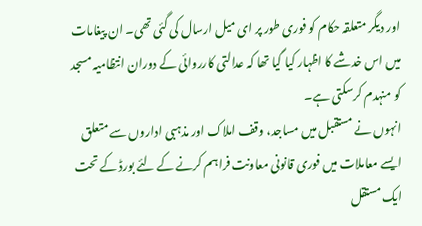اور دیگر متعلقہ حکام کو فوری طور پر ای میل ارسال کی گئی تھی۔ ان پیغامات میں اس خدشے کا اظہار کیا گیا تھا کہ عدالتی کارروائی کے دوران انتظامیہ مسجد کو منہدم کرسکتی ہے۔
انہوں نے مستقبل میں مساجد، وقف املاک اور مذہبی اداروں سے متعلق ایسے معاملات میں فوری قانونی معاونت فراہم کرنے کے لئے بورڈ کے تحت ایک مستقل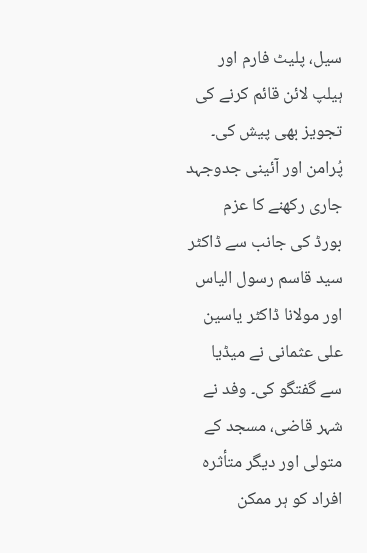سیل، پلیٹ فارم اور ہیلپ لائن قائم کرنے کی تجویز بھی پیش کی۔
پُرامن اور آئینی جدوجہد جاری رکھنے کا عزم
بورڈ کی جانب سے ڈاکٹر سید قاسم رسول الیاس اور مولانا ڈاکٹر یاسین علی عثمانی نے میڈیا سے گفتگو کی۔ وفد نے شہر قاضی، مسجد کے متولی اور دیگر متأثرہ افراد کو ہر ممکن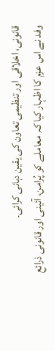قانونی، اخلاقی اور تنظیمی تعاون کی یقین دہانی کرائی۔
وفد نے اس عزم کا اظہار کیا کہ معاملے کو پُرامن، آئینی اور قانونی ذرائع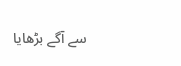سے آگے بڑھایا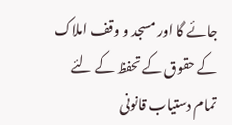جائے گا اور مسجد و وقف املاک کے حقوق کے تحفظ کے لئے تمام دستیاب قانونی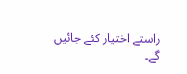راستے اختیار کئے جائیں گے۔